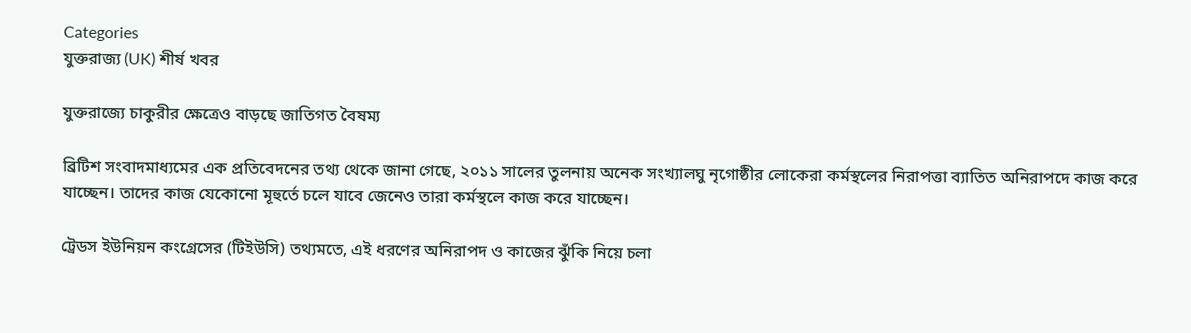Categories
যুক্তরাজ্য (UK) শীর্ষ খবর

যুক্তরাজ্যে চাকুরীর ক্ষেত্রেও বাড়ছে জাতিগত বৈষম্য

ব্রিটিশ সংবাদমাধ্যমের এক প্রতিবেদনের তথ্য থেকে জানা গেছে, ২০১১ সালের তুলনায় অনেক সংখ্যালঘু নৃগোষ্ঠীর লোকেরা কর্মস্থলের নিরাপত্তা ব্যাতিত অনিরাপদে কাজ করে যাচ্ছেন। তাদের কাজ যেকোনো মূহুর্তে চলে যাবে জেনেও তারা কর্মস্থলে কাজ করে যাচ্ছেন।

ট্রেডস ইউনিয়ন কংগ্রেসের (টিইউসি) তথ্যমতে, এই ধরণের অনিরাপদ ও কাজের ঝুঁকি নিয়ে চলা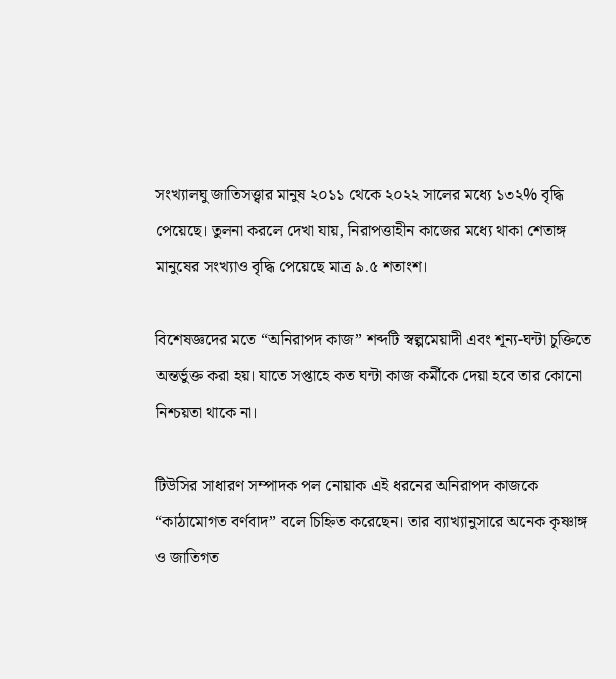সংখ্যালঘু জাতিসত্ত্বার মানুষ ২০১১ থেকে ২০২২ সালের মধ্যে ১৩২% বৃদ্ধি পেয়েছে। তুলনা করলে দেখা যায়, নিরাপত্তাহীন কাজের মধ্যে থাকা শেতাঙ্গ মানুষের সংখ্যাও বৃদ্ধি পেয়েছে মাত্র ৯.৫ শতাংশ।

বিশেষজ্ঞদের মতে “অনিরাপদ কাজ” শব্দটি স্বল্পমেয়াদী এবং শূন্য-ঘন্টা চুক্তিতে অন্তর্ভুক্ত করা হয়। যাতে সপ্তাহে কত ঘন্টা কাজ কর্মীকে দেয়া হবে তার কোনো নিশ্চয়তা থাকে না।

টিউসির সাধারণ সম্পাদক পল নোয়াক এই ধরনের অনিরাপদ কাজকে “কাঠামোগত বর্ণবাদ” বলে চিহ্নিত করেছেন। তার ব্যাখ্যানুসারে অনেক কৃষ্ণাঙ্গ ও জাতিগত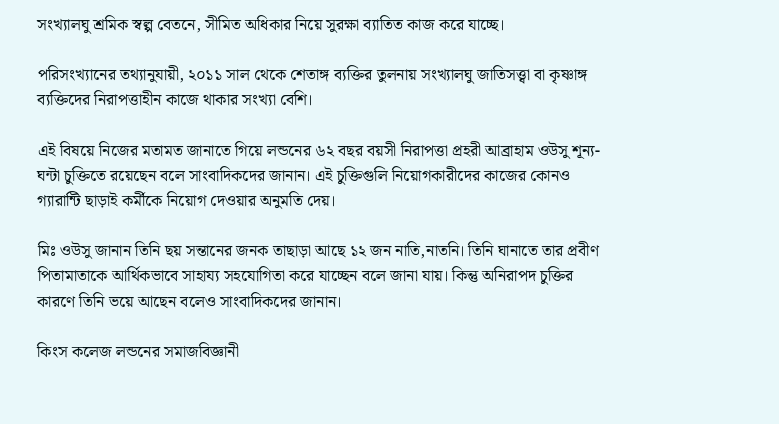সংখ্যালঘু শ্রমিক স্বল্প বেতনে, সীমিত অধিকার নিয়ে সুরক্ষা ব্যাতিত কাজ করে যাচ্ছে।

পরিসংখ্যানের তথ্যানুযায়ী, ২০১১ সাল থেকে শেতাঙ্গ ব্যক্তির তুলনায় সংখ্যালঘু জাতিসত্ত্বা বা কৃষ্ণাঙ্গ ব্যক্তিদের নিরাপত্তাহীন কাজে থাকার সংখ্যা বেশি।

এই বিষয়ে নিজের মতামত জানাতে গিয়ে লন্ডনের ৬২ বছর বয়সী নিরাপত্তা প্রহরী আব্রাহাম ওউসু শূন্য-ঘন্টা চুক্তিতে রয়েছেন বলে সাংবাদিকদের জানান। এই চুক্তিগুলি নিয়োগকারীদের কাজের কোনও গ্যারান্টি ছাড়াই কর্মীকে নিয়োগ দেওয়ার অনুমতি দেয়।

মিঃ ওউসু জানান তিনি ছয় সন্তানের জনক তাছাড়া আছে ১২ জন নাতি,নাতনি। তিনি ঘানাতে তার প্রবীণ পিতামাতাকে আর্থিকভাবে সাহায্য সহযোগিতা করে যাচ্ছেন বলে জানা যায়। কিন্তু অনিরাপদ চুক্তির কারণে তিনি ভয়ে আছেন বলেও সাংবাদিকদের জানান।

কিংস কলেজ লন্ডনের সমাজবিজ্ঞানী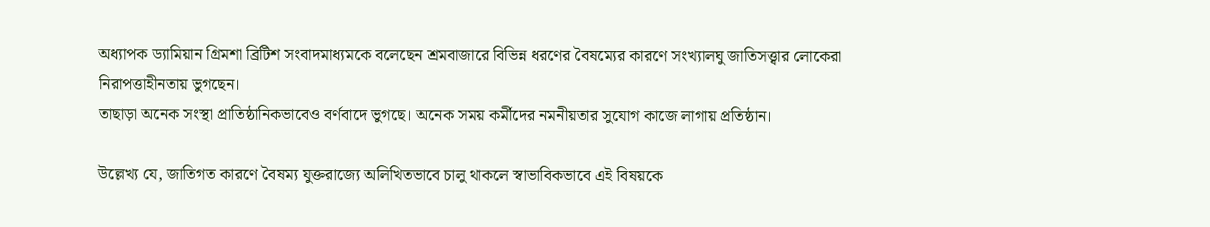অধ্যাপক ড্যামিয়ান গ্রিমশা ব্রিটিশ সংবাদমাধ্যমকে বলেছেন শ্রমবাজারে বিভিন্ন ধরণের বৈষম্যের কারণে সংখ্যালঘু জাতিসত্ত্বার লোকেরা নিরাপত্তাহীনতায় ভুগছেন।
তাছাড়া অনেক সংস্থা প্রাতিষ্ঠানিকভাবেও বর্ণবাদে ভুগছে। অনেক সময় কর্মীদের নমনীয়তার সুযোগ কাজে লাগায় প্রতিষ্ঠান।

উল্লেখ্য যে, জাতিগত কারণে বৈষম্য যুক্তরাজ্যে অলিখিতভাবে চালু থাকলে স্বাভাবিকভাবে এই বিষয়কে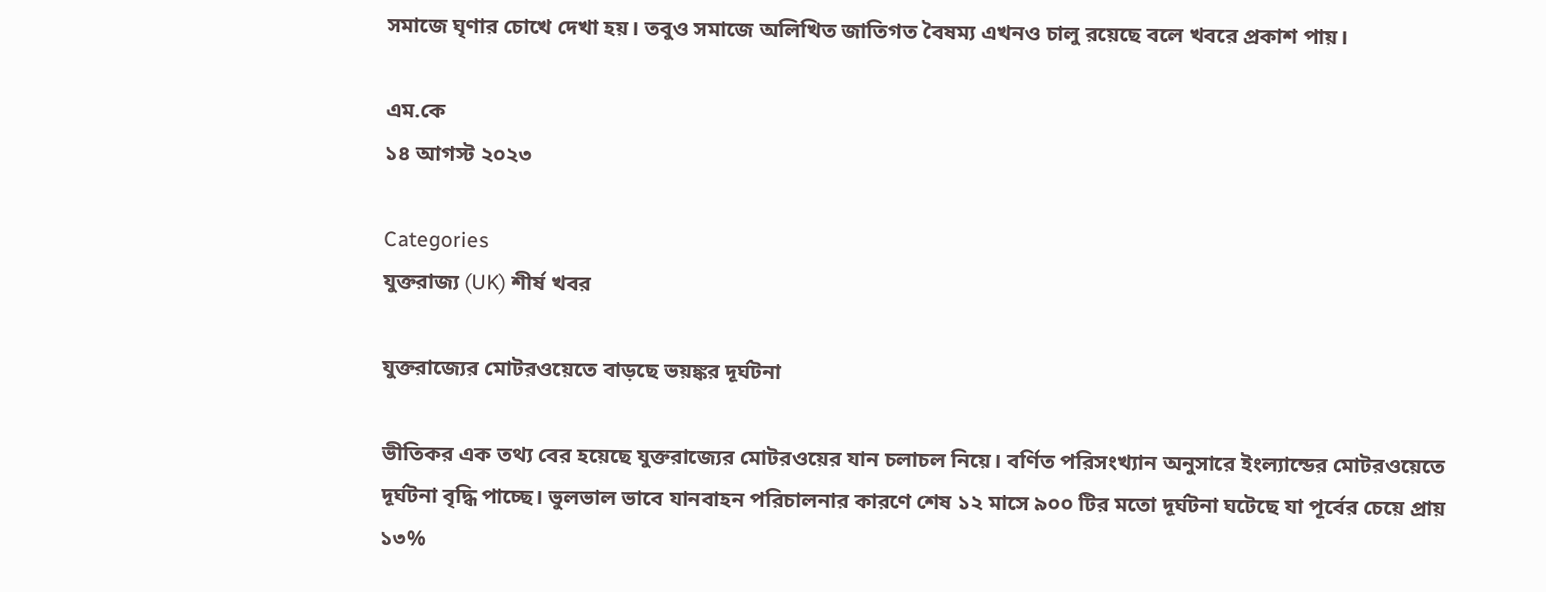সমাজে ঘৃণার চোখে দেখা হয়। তবুও সমাজে অলিখিত জাতিগত বৈষম্য এখনও চালু রয়েছে বলে খবরে প্রকাশ পায়।

এম.কে
১৪ আগস্ট ২০২৩

Categories
যুক্তরাজ্য (UK) শীর্ষ খবর

যুক্তরাজ্যের মোটরওয়েতে বাড়ছে ভয়ঙ্কর দূর্ঘটনা

ভীতিকর এক তথ্য বের হয়েছে যুক্তরাজ্যের মোটরওয়ের যান চলাচল নিয়ে। বর্ণিত পরিসংখ্যান অনুসারে ইংল্যান্ডের মোটরওয়েতে দূর্ঘটনা বৃদ্ধি পাচ্ছে। ভুলভাল ভাবে যানবাহন পরিচালনার কারণে শেষ ১২ মাসে ৯০০ টির মতো দূর্ঘটনা ঘটেছে যা পূর্বের চেয়ে প্রায় ১৩%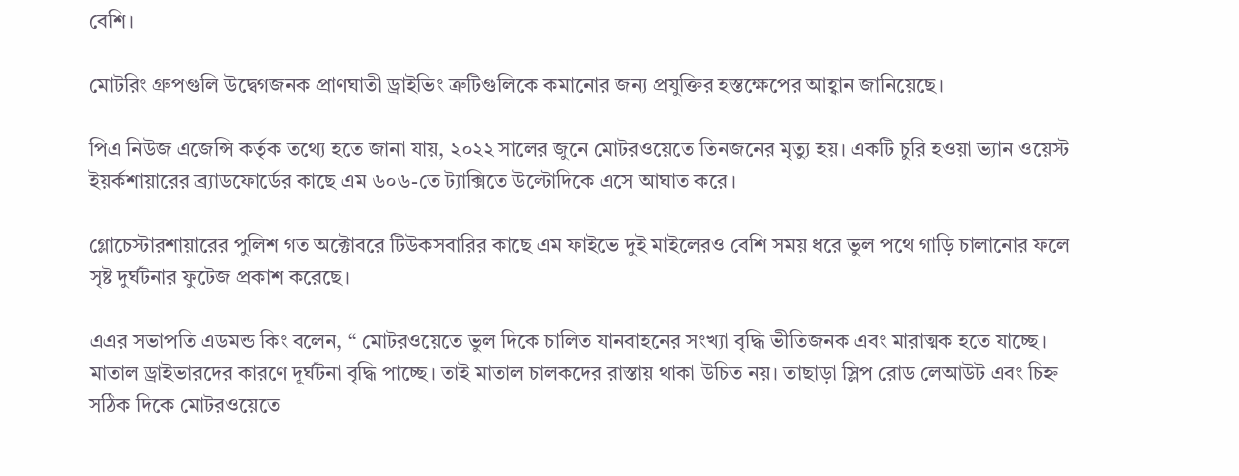বেশি।

মোটরিং গ্রুপগুলি উদ্বেগজনক প্রাণঘাতী ড্রাইভিং ত্রুটিগুলিকে কমানোর জন্য প্রযুক্তির হস্তক্ষেপের আহ্বান জানিয়েছে।

পিএ নিউজ এজেন্সি কর্তৃক তথ্যে হতে জানা যায়, ২০২২ সালের জুনে মোটরওয়েতে তিনজনের মৃত্যু হয়। একটি চুরি হওয়া ভ্যান ওয়েস্ট ইয়র্কশায়ারের ব্র্যাডফোর্ডের কাছে এম ৬০৬-তে ট্যাক্সিতে উল্টোদিকে এসে আঘাত করে।

গ্লোচেস্টারশায়ারের পুলিশ গত অক্টোবরে টিউকসবারির কাছে এম ফাইভে দুই মাইলেরও বেশি সময় ধরে ভুল পথে গাড়ি চালানোর ফলে সৃষ্ট দুর্ঘটনার ফুটেজ প্রকাশ করেছে।

এএর সভাপতি এডমন্ড কিং বলেন, “ মোটরওয়েতে ভুল দিকে চালিত যানবাহনের সংখ্যা বৃদ্ধি ভীতিজনক এবং মারাত্মক হতে যাচ্ছে। মাতাল ড্রাইভারদের কারণে দূর্ঘটনা বৃদ্ধি পাচ্ছে। তাই মাতাল চালকদের রাস্তায় থাকা উচিত নয়। তাছাড়া স্লিপ রোড লেআউট এবং চিহ্ন সঠিক দিকে মোটরওয়েতে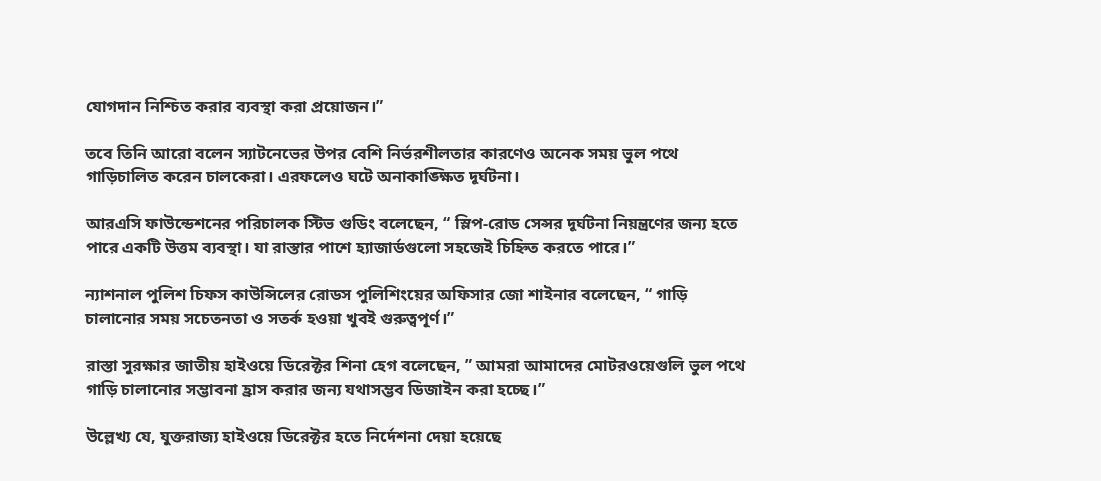যোগদান নিশ্চিত করার ব্যবস্থা করা প্রয়োজন।”

তবে তিনি আরো বলেন স্যাটনেভের উপর বেশি নির্ভরশীলতার কারণেও অনেক সময় ভুল পথে গাড়িচালিত করেন চালকেরা। এরফলেও ঘটে অনাকাঙ্ক্ষিত দূর্ঘটনা।

আরএসি ফাউন্ডেশনের পরিচালক স্টিভ গুডিং বলেছেন, “ স্লিপ-রোড সেন্সর দূর্ঘটনা নিয়ন্ত্রণের জন্য হতে পারে একটি উত্তম ব্যবস্থা। যা রাস্তার পাশে হ্যাজার্ডগুলো সহজেই চিহ্নিত করতে পারে।”

ন্যাশনাল পুলিশ চিফস কাউন্সিলের রোডস পুলিশিংয়ের অফিসার জো শাইনার বলেছেন, “ গাড়ি চালানোর সময় সচেতনতা ও সতর্ক হওয়া খুবই গুরুত্বপূর্ণ।”

রাস্তা সুরক্ষার জাতীয় হাইওয়ে ডিরেক্টর শিনা হেগ বলেছেন, ” আমরা আমাদের মোটরওয়েগুলি ভুল পথে গাড়ি চালানোর সম্ভাবনা হ্রাস করার জন্য যথাসম্ভব ডিজাইন করা হচ্ছে।”

উল্লেখ্য যে, যুক্তরাজ্য হাইওয়ে ডিরেক্টর হতে নির্দেশনা দেয়া হয়েছে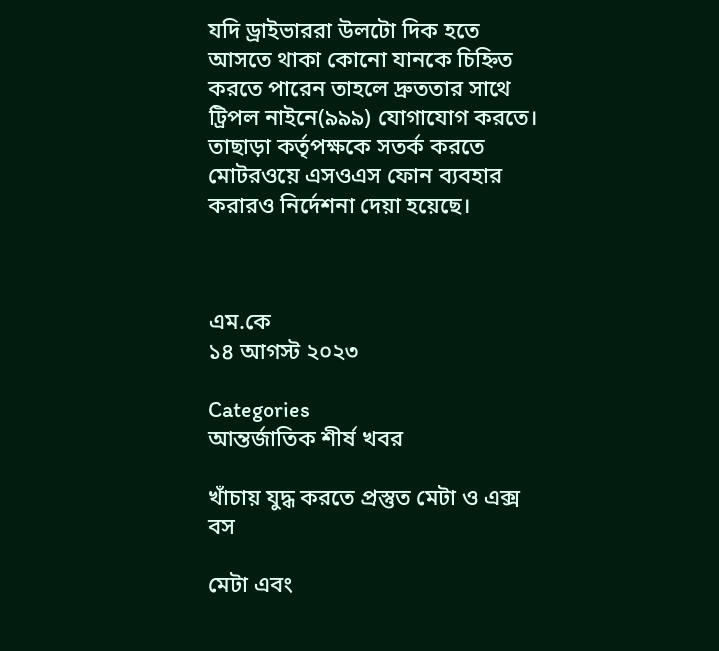যদি ড্রাইভাররা উলটো দিক হতে আসতে থাকা কোনো যানকে চিহ্নিত করতে পারেন তাহলে দ্রুততার সাথে ট্রিপল নাইনে(৯৯৯) যোগাযোগ করতে। তাছাড়া কর্তৃপক্ষকে সতর্ক করতে মোটরওয়ে এসওএস ফোন ব্যবহার করারও নির্দেশনা দেয়া হয়েছে।



এম.কে
১৪ আগস্ট ২০২৩

Categories
আন্তর্জাতিক শীর্ষ খবর

খাঁচায় যুদ্ধ করতে প্রস্তুত মেটা ও এক্স বস

মেটা এবং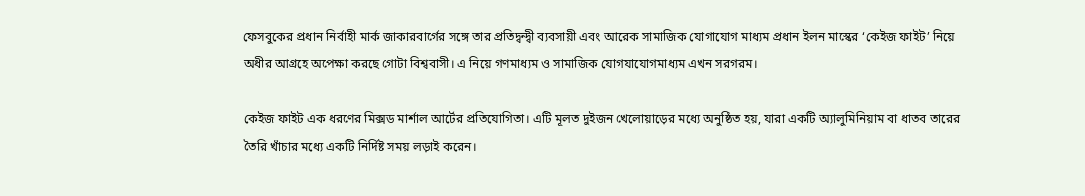ফেসবুকের প্রধান নির্বাহী মার্ক জাকারবার্গের সঙ্গে তার প্রতিদ্বন্দ্বী ব্যবসায়ী এবং আরেক সামাজিক যোগাযোগ মাধ্যম প্রধান ইলন মাস্কের ‘কেইজ ফাইট’ নিয়ে অধীর আগ্রহে অপেক্ষা করছে গোটা বিশ্ববাসী। এ নিয়ে গণমাধ্যম ও সামাজিক যোগযাযোগমাধ্যম এখন সরগরম।

কেইজ ফাইট এক ধরণের মিক্সড মার্শাল আর্টের প্রতিযোগিতা। এটি মূলত দুইজন খেলোয়াড়ের মধ্যে অনুষ্ঠিত হয়, যারা একটি অ্যালুমিনিয়াম বা ধাতব তারের তৈরি খাঁচার মধ্যে একটি নির্দিষ্ট সময় লড়াই করেন।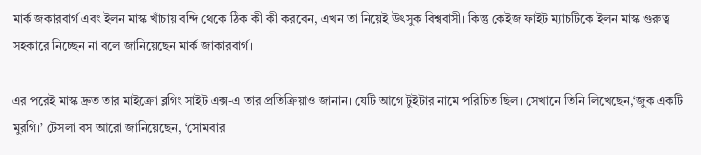মার্ক জকারবার্গ এবং ইলন মাস্ক খাঁচায় বন্দি থেকে ঠিক কী কী করবেন, এখন তা নিয়েই উৎসুক বিশ্ববাসী। কিন্তু কেইজ ফাইট ম্যাচটিকে ইলন মাস্ক গুরুত্ব সহকারে নিচ্ছেন না বলে জানিয়েছেন মার্ক জাকারবার্গ।

এর পরেই মাস্ক দ্রুত তার মাইক্রো ব্লগিং সাইট এক্স-এ তার প্রতিক্রিয়াও জানান। যেটি আগে টুইটার নামে পরিচিত ছিল। সেখানে তিনি লিখেছেন,‘জুক একটি মুরগি।’ টেসলা বস আরো জানিয়েছেন, ‘সোমবার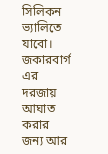সিলিকন ভ্যালিতে যাবো। জকারবার্গ এর দরজায় আঘাত করার জন্য আর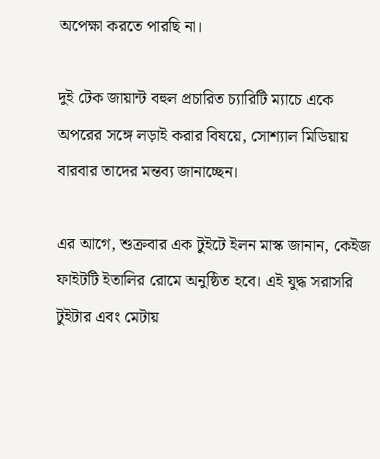অপেক্ষা করতে পারছি না।

দুই টেক জায়ান্ট বহুল প্রচারিত চ্যারিটি ম্যাচে একে অপরের সঙ্গে লড়াই করার বিষয়ে, সোশ্যাল মিডিয়ায় বারবার তাদের মন্তব্য জানাচ্ছেন।

এর আগে, শুক্রবার এক টুইটে ইলন মাস্ক জানান, কেইজ ফাইটটি ইতালির রোমে অনুষ্ঠিত হবে। এই যুদ্ধ সরাসরি টুইটার এবং মেটায়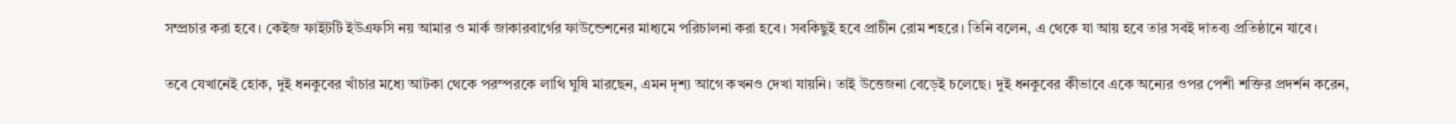সম্প্রচার করা হবে। কেইজ ফাইটটি ইউএফসি নয় আমার ও মার্ক জাকারবার্গের ফাউন্ডেশনের মাধ্যমে পরিচালনা করা হবে। সবকিছুই হবে প্রাচীন রোম শহরে। তিনি বলেন, এ থেকে যা আয় হবে তার সবই দাতব্য প্রতিষ্ঠানে যাবে।

তবে যেখানেই হোক, দুই ধনকুবের খাঁচার মধ্যে আটকা থেকে পরস্পরকে লাথি ঘুষি মারছেন, এমন দৃশ্য আগে কখনও দেখা যায়নি। তাই উত্তেজনা বেড়েই চলেছে। দুই ধনকুবের কীভাবে একে অন্যের ওপর পেশী শক্তির প্রদর্শন করেন,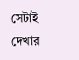সেটাই দেখার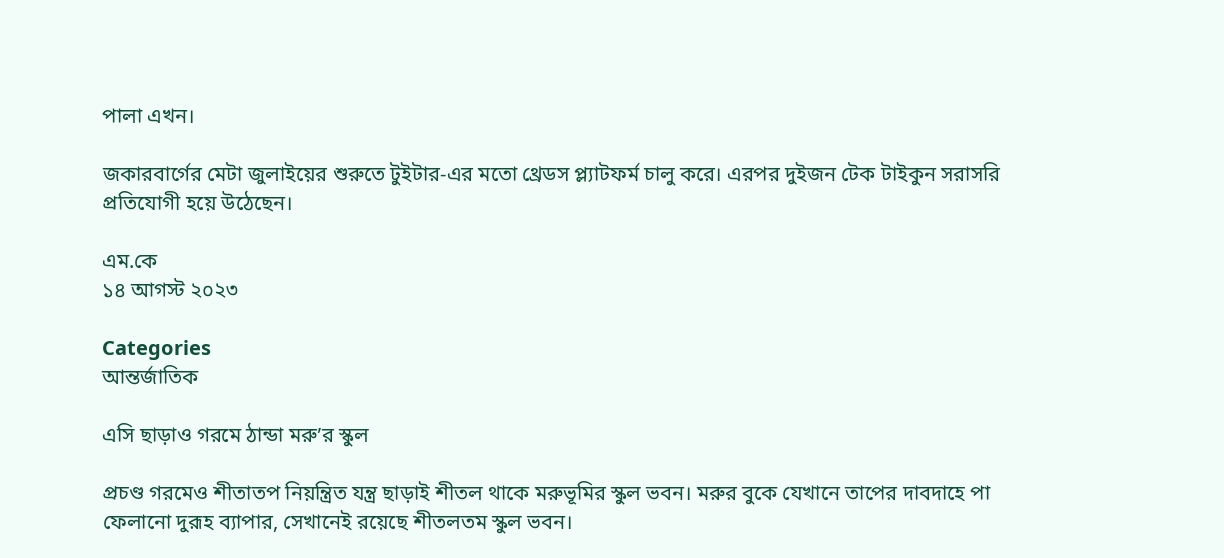পালা এখন।

জকারবার্গের মেটা জুলাইয়ের শুরুতে টুইটার-এর মতো থ্রেডস প্ল্যাটফর্ম চালু করে। এরপর দুইজন টেক টাইকুন সরাসরি প্রতিযোগী হয়ে উঠেছেন।

এম.কে
১৪ আগস্ট ২০২৩

Categories
আন্তর্জাতিক

এসি ছাড়াও গরমে ঠান্ডা মরু’র স্কুল

প্রচণ্ড গরমেও শীতাতপ নিয়ন্ত্রিত যন্ত্র ছাড়াই শীতল থাকে মরুভূমির স্কুল ভবন। মরুর বুকে যেখানে তাপের দাবদাহে পা ফেলানো দুরূহ ব্যাপার, সেখানেই রয়েছে শীতলতম স্কুল ভবন।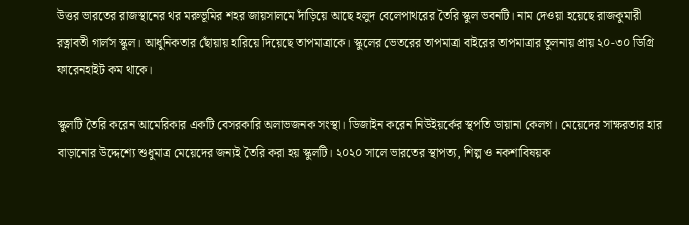উত্তর ভারতের রাজস্থানের থর মরুভূমির শহর জায়সালমে দাঁড়িয়ে আছে হলুদ বেলেপাথরের তৈরি স্কুল ভবনটি। নাম দেওয়া হয়েছে রাজকুমারী রত্নাবতী গার্লস স্কুল। আধুনিকতার ছোঁয়ায় হারিয়ে দিয়েছে তাপমাত্রাকে। স্কুলের ভেতরের তাপমাত্রা বাইরের তাপমাত্রার তুলনায় প্রায় ২০-৩০ ডিগ্রি ফারেনহাইট কম থাকে।

স্কুলটি তৈরি করেন আমেরিকার একটি বেসরকারি অলাভজনক সংস্থা। ডিজাইন করেন নিউইয়র্কের স্থপতি ডায়ানা কেলগ। মেয়েদের সাক্ষরতার হার বাড়ানোর উদ্দেশ্যে শুধুমাত্র মেয়েদের জন্যই তৈরি করা হয় স্কুলটি। ২০২০ সালে ভারতের স্থাপত্য, শিল্প ও নকশাবিষয়ক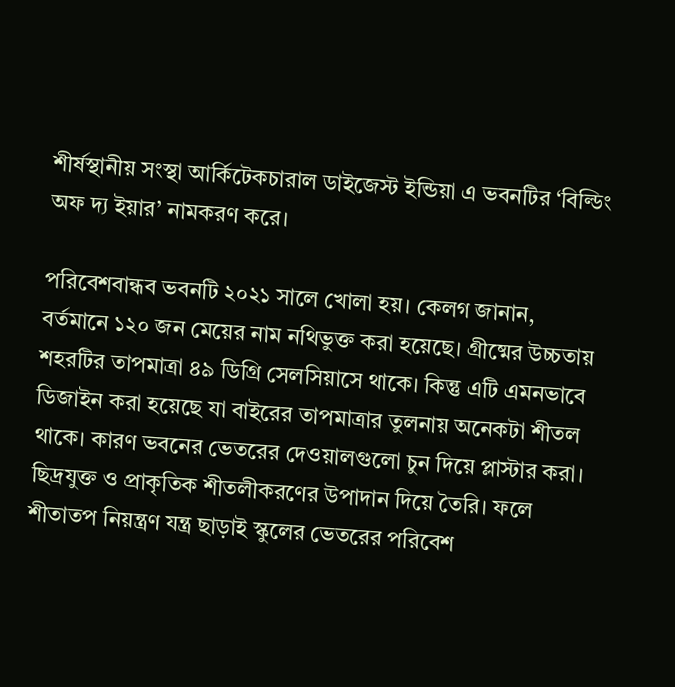শীর্ষস্থানীয় সংস্থা আর্কিটেকচারাল ডাইজেস্ট ইন্ডিয়া এ ভবনটির ‘বিল্ডিং অফ দ্য ইয়ার’ নামকরণ করে।

পরিবেশবান্ধব ভবনটি ২০২১ সালে খোলা হয়। কেলগ জানান, বর্তমানে ১২০ জন মেয়ের নাম নথিভুক্ত করা হয়েছে। গ্রীষ্মের উচ্চতায় শহরটির তাপমাত্রা ৪৯ ডিগ্রি সেলসিয়াসে থাকে। কিন্তু এটি এমনভাবে ডিজাইন করা হয়েছে যা বাইরের তাপমাত্রার তুলনায় অনেকটা শীতল থাকে। কারণ ভবনের ভেতরের দেওয়ালগুলো চুন দিয়ে প্লাস্টার করা। ছিদ্রযুক্ত ও প্রাকৃতিক শীতলীকরণের উপাদান দিয়ে তৈরি। ফলে শীতাতপ নিয়ন্ত্রণ যন্ত্র ছাড়াই স্কুলের ভেতরের পরিবেশ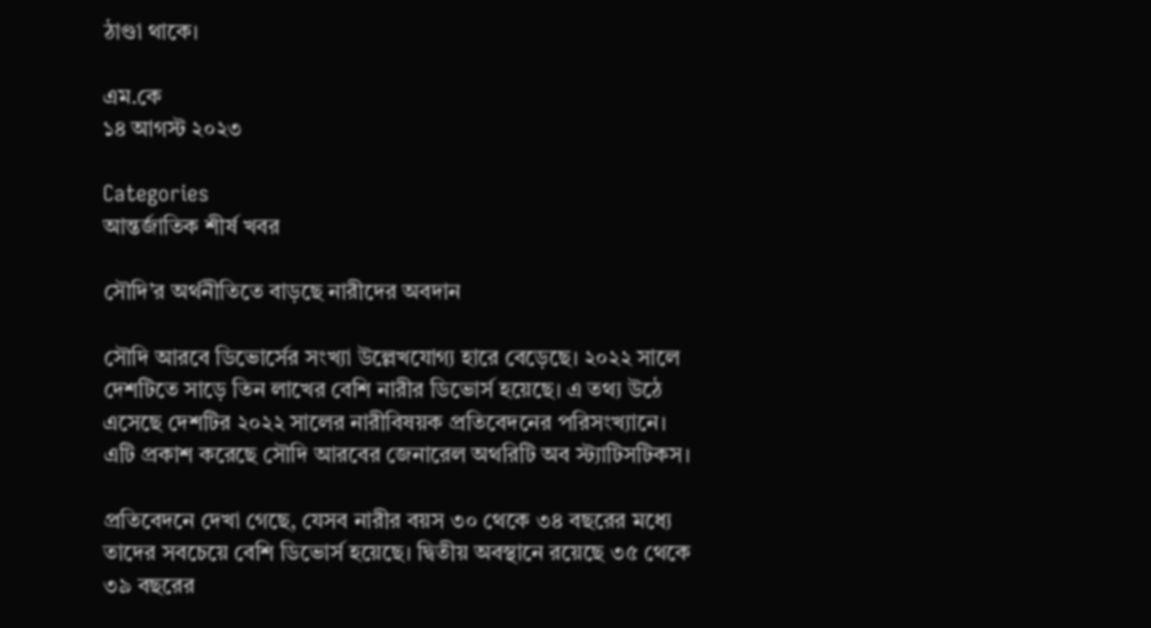ঠাণ্ডা থাকে।

এম.কে
১৪ আগস্ট ২০২৩

Categories
আন্তর্জাতিক শীর্ষ খবর

সৌদি’র অর্থনীতিতে বাড়ছে নারীদের অবদান

সৌদি আরবে ডিভোর্সের সংখ্যা উল্লেখযোগ্য হারে বেড়েছে। ২০২২ সালে দেশটিতে সাড়ে তিন লাখের বেশি নারীর ডিভোর্স হয়েছে। এ তথ্য উঠে এসেছে দেশটির ২০২২ সালের নারীবিষয়ক প্রতিবেদনের পরিসংখ্যানে। এটি প্রকাশ করেছে সৌদি আরবের জেনারেল অথরিটি অব স্ট্যাটিসটিকস।

প্রতিবেদনে দেখা গেছে, যেসব নারীর বয়স ৩০ থেকে ৩৪ বছরের মধ্যে তাদের সবচেয়ে বেশি ডিভোর্স হয়েছে। দ্বিতীয় অবস্থানে রয়েছে ৩৫ থেকে ৩৯ বছরের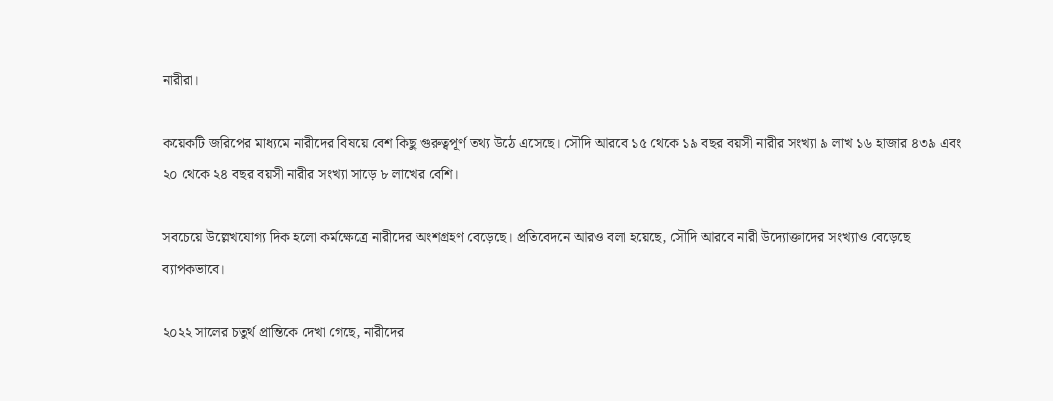নারীরা।

কয়েকটি জরিপের মাধ্যমে নারীদের বিষয়ে বেশ কিছু গুরুত্বপূর্ণ তথ্য উঠে এসেছে। সৌদি আরবে ১৫ থেকে ১৯ বছর বয়সী নারীর সংখ্যা ৯ লাখ ১৬ হাজার ৪৩৯ এবং ২০ থেকে ২৪ বছর বয়সী নারীর সংখ্যা সাড়ে ৮ লাখের বেশি।

সবচেয়ে উল্লেখযোগ্য দিক হলো কর্মক্ষেত্রে নারীদের অংশগ্রহণ বেড়েছে। প্রতিবেদনে আরও বলা হয়েছে, সৌদি আরবে নারী উদ্যোক্তাদের সংখ্যাও বেড়েছে ব্যাপকভাবে।

২০২২ সালের চতুর্থ প্রান্তিকে দেখা গেছে, নারীদের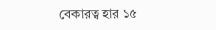বেকারত্ব হার ১৫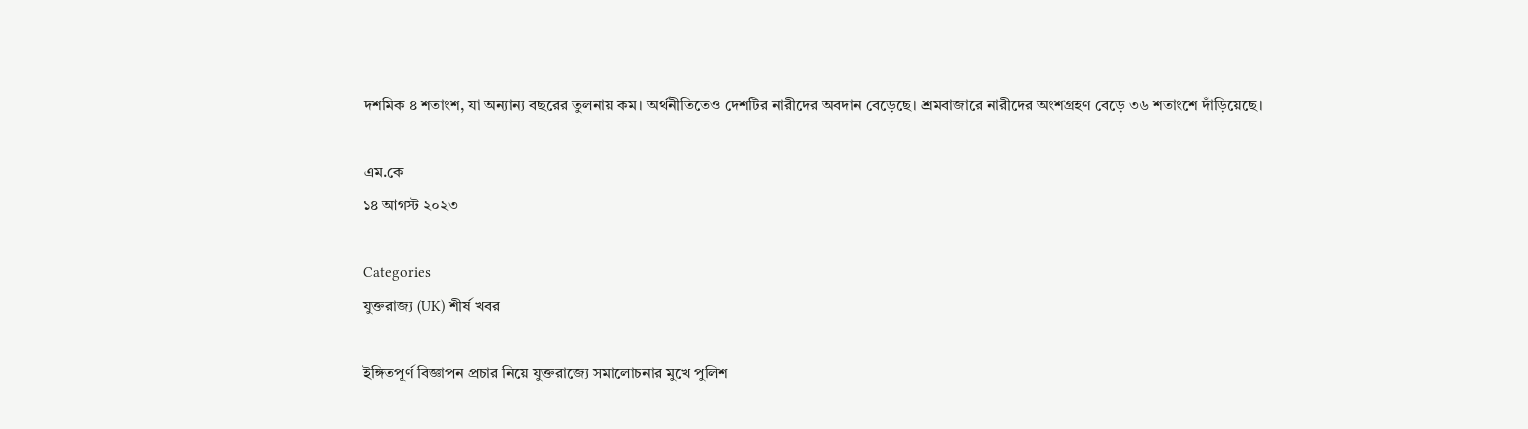দশমিক ৪ শতাংশ, যা অন্যান্য বছরের তুলনায় কম। অর্থনীতিতেও দেশটির নারীদের অবদান বেড়েছে। শ্রমবাজারে নারীদের অংশগ্রহণ বেড়ে ৩৬ শতাংশে দাঁড়িয়েছে।

এম.কে
১৪ আগস্ট ২০২৩

Categories
যুক্তরাজ্য (UK) শীর্ষ খবর

ইঙ্গিতপূর্ণ বিজ্ঞাপন প্রচার নিয়ে যুক্তরাজ্যে সমালোচনার মুখে পুলিশ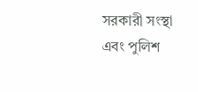সরকারী সংস্থা এবং পুলিশ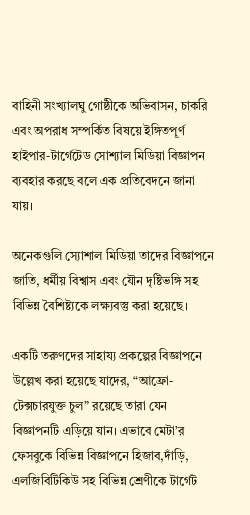বাহিনী সংখ্যালঘু গোষ্ঠীকে অভিবাসন, চাকরি এবং অপরাধ সম্পর্কিত বিষয়ে ইঙ্গিতপূর্ণ হাইপার-টার্গেটেড সোশ্যাল মিডিয়া বিজ্ঞাপন ব্যবহার করছে বলে এক প্রতিবেদনে জানা যায়।

অনেকগুলি স্যোশাল মিডিয়া তাদের বিজ্ঞাপনে জাতি, ধর্মীয় বিশ্বাস এবং যৌন দৃষ্টিভঙ্গি সহ বিভিন্ন বৈশিষ্ট্যকে লক্ষ্যবস্তু করা হয়েছে।

একটি তরুণদের সাহায্য প্রকল্পের বিজ্ঞাপনে উল্লেখ করা হয়েছে যাদের, “আফ্রো-টেক্সচারযুক্ত চুল” রয়েছে তারা যেন বিজ্ঞাপনটি এড়িয়ে যান। এভাবে মেটা’র ফেসবুকে বিভিন্ন বিজ্ঞাপনে হিজাব,দাঁড়ি, এলজিবিটিকিউ সহ বিভিন্ন শ্রেণীকে টার্গেট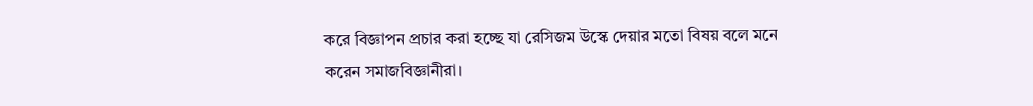করে বিজ্ঞাপন প্রচার করা হচ্ছে যা রেসিজম উস্কে দেয়ার মতো বিষয় বলে মনে করেন সমাজবিজ্ঞানীরা।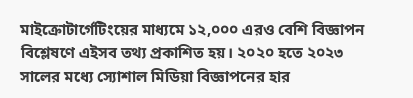মাইক্রোটার্গেটিংয়ের মাধ্যমে ১২,০০০ এরও বেশি বিজ্ঞাপন বিশ্লেষণে এইসব তথ্য প্রকাশিত হয়। ২০২০ হতে ২০২৩ সালের মধ্যে স্যোশাল মিডিয়া বিজ্ঞাপনের হার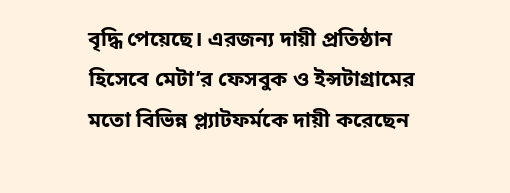বৃদ্ধি পেয়েছে। এরজন্য দায়ী প্রতিষ্ঠান হিসেবে মেটা’র ফেসবুক ও ইন্সটাগ্রামের মতো বিভিন্ন প্ল্যাটফর্মকে দায়ী করেছেন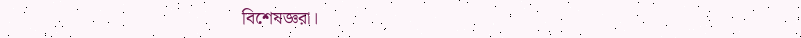বিশেষজ্ঞরা।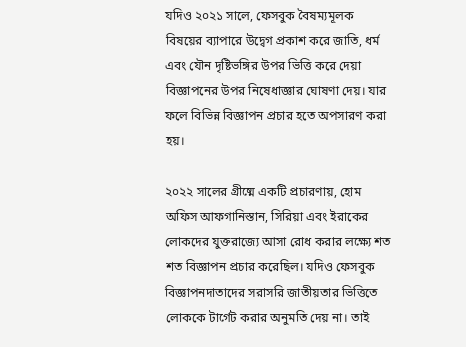যদিও ২০২১ সালে, ফেসবুক বৈষম্যমূলক বিষয়ের ব্যাপারে উদ্বেগ প্রকাশ করে জাতি, ধর্ম এবং যৌন দৃষ্টিভঙ্গির উপর ভিত্তি করে দেয়া বিজ্ঞাপনের উপর নিষেধাজ্ঞার ঘোষণা দেয়। যার ফলে বিভিন্ন বিজ্ঞাপন প্রচার হতে অপসারণ করা হয়।

২০২২ সালের গ্রীষ্মে একটি প্রচারণায়, হোম অফিস আফগানিস্তান, সিরিয়া এবং ইরাকের লোকদের যুক্তরাজ্যে আসা রোধ করার লক্ষ্যে শত শত বিজ্ঞাপন প্রচার করেছিল। যদিও ফেসবুক বিজ্ঞাপনদাতাদের সরাসরি জাতীয়তার ভিত্তিতে লোককে টার্গেট করার অনুমতি দেয় না। তাই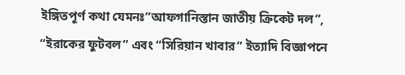ইঙ্গিতপূর্ণ কথা যেমনঃ”আফগানিস্তান জাতীয় ক্রিকেট দল”, “ইরাকের ফুটবল” এবং “সিরিয়ান খাবার” ইত্যাদি বিজ্ঞাপনে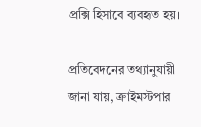প্রক্সি হিসাবে ব্যবহৃত হয়।

প্রতিবেদনের তথ্যানুযায়ী জানা যায়, ক্রাইমস্টপার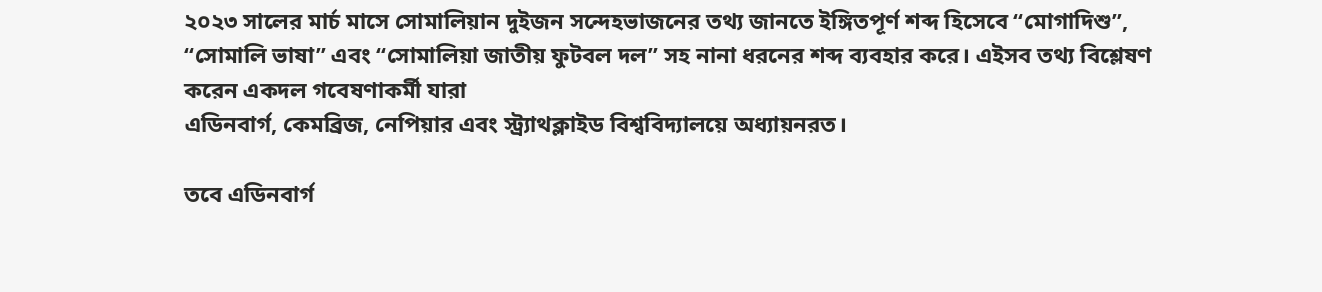২০২৩ সালের মার্চ মাসে সোমালিয়ান দুইজন সন্দেহভাজনের তথ্য জানতে ইঙ্গিতপূর্ণ শব্দ হিসেবে “মোগাদিশু”, “সোমালি ভাষা” এবং “সোমালিয়া জাতীয় ফুটবল দল” সহ নানা ধরনের শব্দ ব্যবহার করে। এইসব তথ্য বিশ্লেষণ করেন একদল গবেষণাকর্মী যারা
এডিনবার্গ, কেমব্রিজ, নেপিয়ার এবং স্ট্র্যাথক্লাইড বিশ্ববিদ্যালয়ে অধ্যায়নরত।

তবে এডিনবার্গ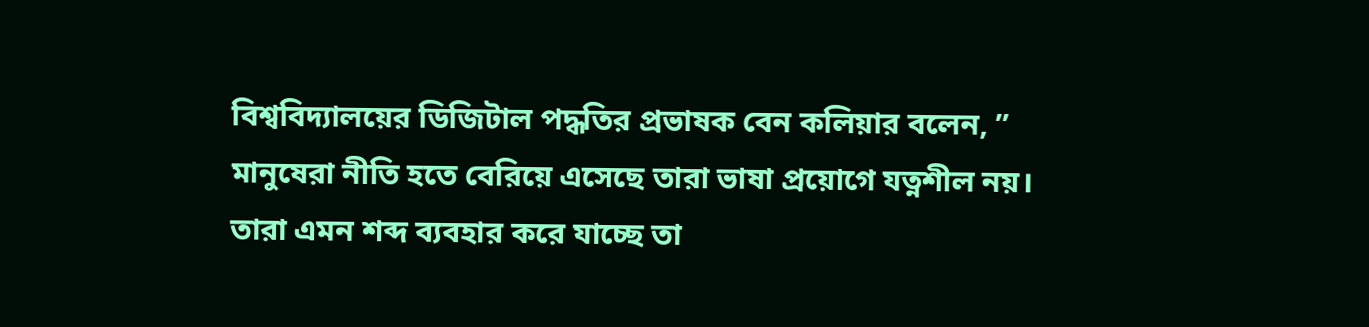বিশ্ববিদ্যালয়ের ডিজিটাল পদ্ধতির প্রভাষক বেন কলিয়ার বলেন, ” মানুষেরা নীতি হতে বেরিয়ে এসেছে তারা ভাষা প্রয়োগে যত্নশীল নয়। তারা এমন শব্দ ব্যবহার করে যাচ্ছে তা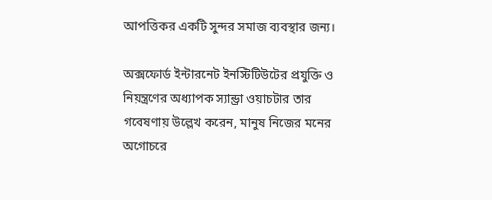আপত্তিকর একটি সুন্দর সমাজ ব্যবস্থার জন্য।

অক্সফোর্ড ইন্টারনেট ইনস্টিটিউটের প্রযুক্তি ও নিয়ন্ত্রণের অধ্যাপক স্যান্ড্রা ওয়াচটার তার গবেষণায় উল্লেখ করেন, মানুষ নিজের মনের অগোচরে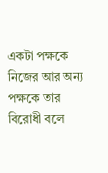একটা পক্ষকে নিজের আর অন্য পক্ষকে তার বিরোধী বলে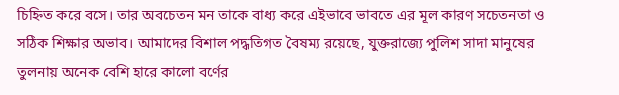চিহ্নিত করে বসে। তার অবচেতন মন তাকে বাধ্য করে এইভাবে ভাবতে এর মূল কারণ সচেতনতা ও সঠিক শিক্ষার অভাব। আমাদের বিশাল পদ্ধতিগত বৈষম্য রয়েছে, যুক্তরাজ্যে পুলিশ সাদা মানুষের তুলনায় অনেক বেশি হারে কালো বর্ণের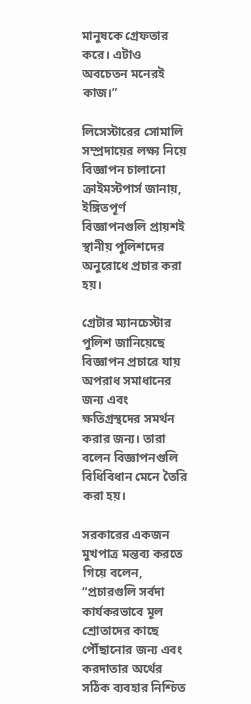মানুষকে গ্রেফতার করে। এটাও অবচেতন মনেরই কাজ।”

লিসেস্টারের সোমালি সম্প্রদায়ের লক্ষ্য নিয়ে বিজ্ঞাপন চালানো ক্রাইমস্টপার্স জানায়, ইঙ্গিতপূর্ণ বিজ্ঞাপনগুলি প্রায়শই স্থানীয় পুলিশদের অনুরোধে প্রচার করা হয়।

গ্রেটার ম্যানচেস্টার পুলিশ জানিয়েছে বিজ্ঞাপন প্রচারে যায় অপরাধ সমাধানের জন্য এবং ক্ষতিগ্রস্থদের সমর্থন করার জন্য। তারা বলেন বিজ্ঞাপনগুলি বিধিবিধান মেনে তৈরি করা হয়।

সরকারের একজন মুখপাত্র মন্তব্য করতে গিয়ে বলেন, “প্রচারগুলি সর্বদা কার্যকরভাবে মূল শ্রোতাদের কাছে পৌঁছানোর জন্য এবং করদাতার অর্থের সঠিক ব্যবহার নিশ্চিত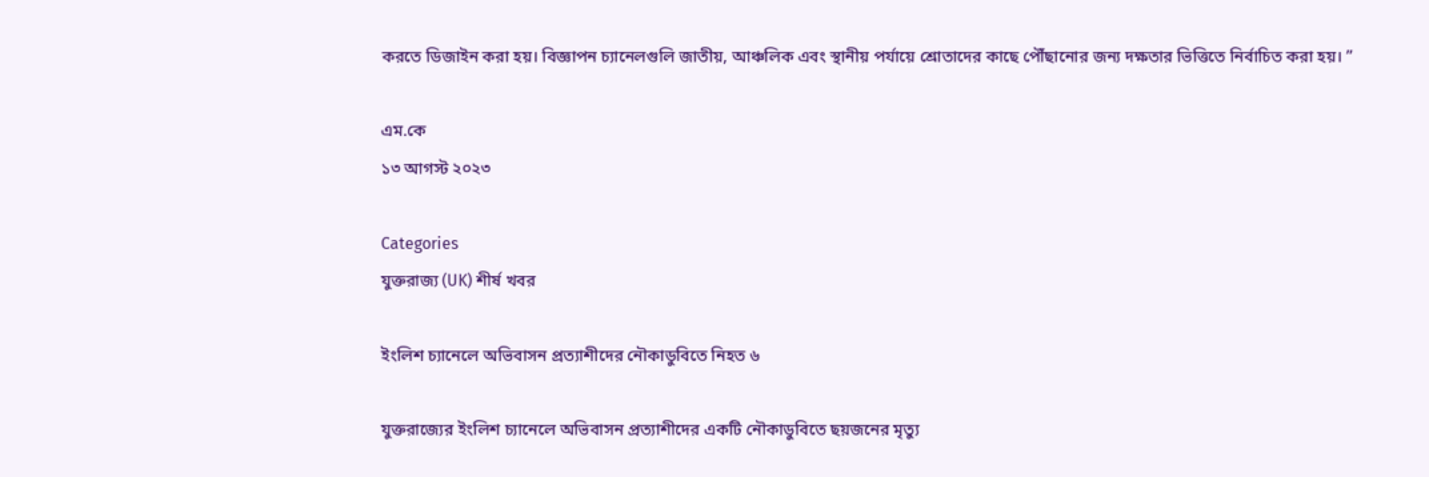করতে ডিজাইন করা হয়। বিজ্ঞাপন চ্যানেলগুলি জাতীয়, আঞ্চলিক এবং স্থানীয় পর্যায়ে শ্রোতাদের কাছে পৌঁছানোর জন্য দক্ষতার ভিত্তিতে নির্বাচিত করা হয়। ”

এম.কে
১৩ আগস্ট ২০২৩

Categories
যুক্তরাজ্য (UK) শীর্ষ খবর

ইংলিশ চ্যানেলে অভিবাসন প্রত্যাশীদের নৌকাডুবিতে নিহত ৬

যুক্তরাজ্যের ইংলিশ চ্যানেলে অভিবাসন প্রত্যাশীদের একটি নৌকাডুবিতে ছয়জনের মৃত্যু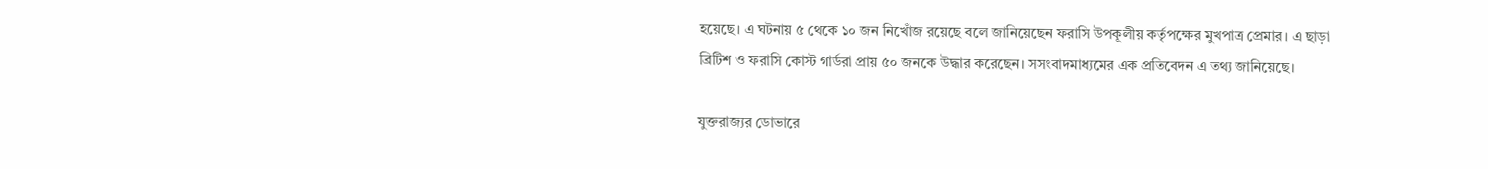হয়েছে। এ ঘটনায় ৫ থেকে ১০ জন নিখোঁজ রয়েছে বলে জানিয়েছেন ফরাসি উপকূলীয় কর্তৃপক্ষের মুখপাত্র প্রেমার। এ ছাড়া ব্রিটিশ ও ফরাসি কোস্ট গার্ডরা প্রায় ৫০ জনকে উদ্ধার করেছেন। সসংবাদমাধ্যমের এক প্রতিবেদন এ তথ্য জানিয়েছে।

যুক্তরাজ্যর ডোভারে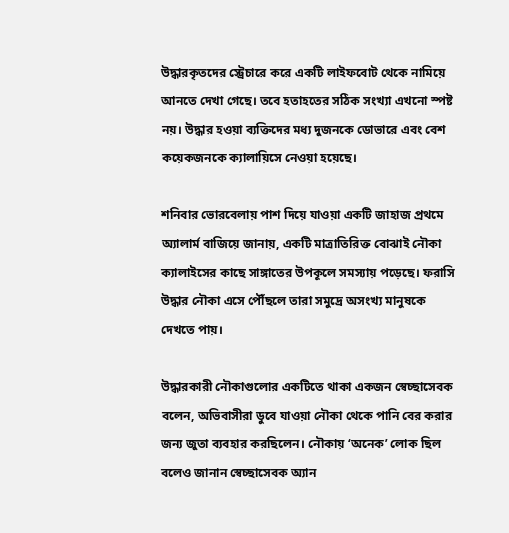উদ্ধারকৃতদের স্ট্রেচারে করে একটি লাইফবোট থেকে নামিয়ে আনতে দেখা গেছে। তবে হতাহতের সঠিক সংখ্যা এখনো স্পষ্ট নয়। উদ্ধার হওয়া ব্যক্তিদের মধ্য দুজনকে ডোভারে এবং বেশ কয়েকজনকে ক্যালায়িসে নেওয়া হয়েছে।

শনিবার ভোরবেলায় পাশ দিয়ে যাওয়া একটি জাহাজ প্রথমে অ্যালার্ম বাজিয়ে জানায়, একটি মাত্রাতিরিক্ত বোঝাই নৌকা ক্যালাইসের কাছে সাঙ্গাতের উপকূলে সমস্যায় পড়েছে। ফরাসি উদ্ধার নৌকা এসে পৌঁছলে তারা সমুদ্রে অসংখ্য মানুষকে দেখতে পায়।

উদ্ধারকারী নৌকাগুলোর একটিতে থাকা একজন স্বেচ্ছাসেবক বলেন, অভিবাসীরা ডুবে যাওয়া নৌকা থেকে পানি বের করার জন্য জুতা ব্যবহার করছিলেন। নৌকায় ‘অনেক’ লোক ছিল বলেও জানান স্বেচ্ছাসেবক অ্যান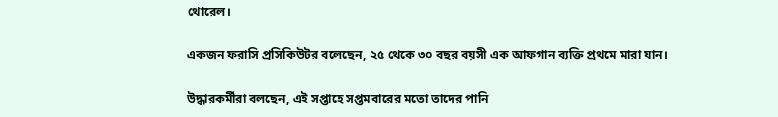থোরেল।

একজন ফরাসি প্রসিকিউটর বলেছেন, ২৫ থেকে ৩০ বছর বয়সী এক আফগান ব্যক্তি প্রথমে মারা যান।

উদ্ধারকর্মীরা বলছেন, এই সপ্তাহে সপ্তমবারের মতো তাদের পানি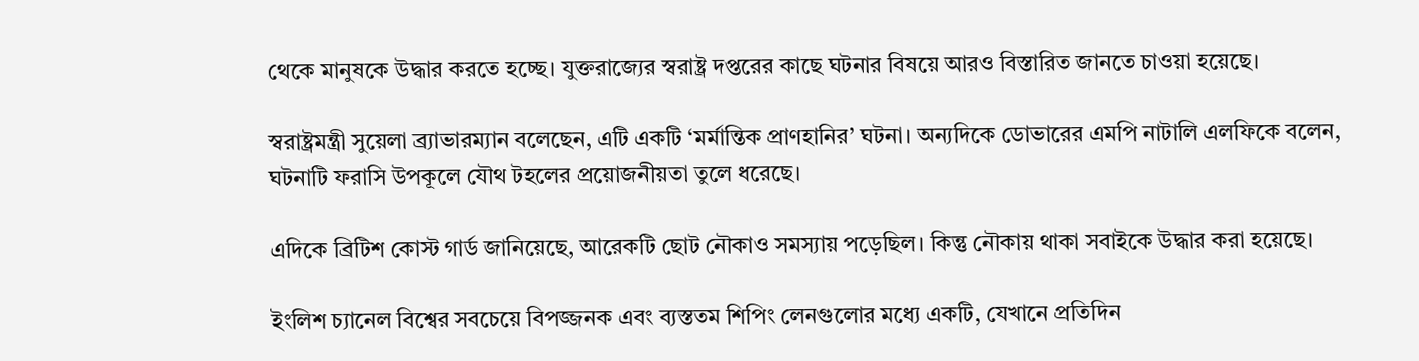থেকে মানুষকে উদ্ধার করতে হচ্ছে। যুক্তরাজ্যের স্বরাষ্ট্র দপ্তরের কাছে ঘটনার বিষয়ে আরও বিস্তারিত জানতে চাওয়া হয়েছে।

স্বরাষ্ট্রমন্ত্রী সুয়েলা ব্র্যাভারম্যান বলেছেন, এটি একটি ‘মর্মান্তিক প্রাণহানির’ ঘটনা। অন্যদিকে ডোভারের এমপি নাটালি এলফিকে বলেন, ঘটনাটি ফরাসি উপকূলে যৌথ টহলের প্রয়োজনীয়তা তুলে ধরেছে।

এদিকে ব্রিটিশ কোস্ট গার্ড জানিয়েছে, আরেকটি ছোট নৌকাও সমস্যায় পড়েছিল। কিন্তু নৌকায় থাকা সবাইকে উদ্ধার করা হয়েছে।

ইংলিশ চ্যানেল বিশ্বের সবচেয়ে বিপজ্জনক এবং ব্যস্ততম শিপিং লেনগুলোর মধ্যে একটি, যেখানে প্রতিদিন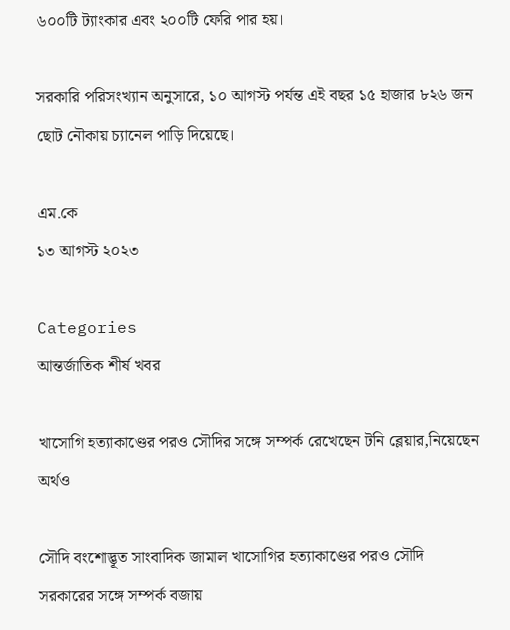৬০০টি ট্যাংকার এবং ২০০টি ফেরি পার হয়।

সরকারি পরিসংখ্যান অনুসারে, ১০ আগস্ট পর্যন্ত এই বছর ১৫ হাজার ৮২৬ জন ছোট নৌকায় চ্যানেল পাড়ি দিয়েছে।

এম.কে
১৩ আগস্ট ২০২৩

Categories
আন্তর্জাতিক শীর্ষ খবর

খাসোগি হত্যাকাণ্ডের পরও সৌদির সঙ্গে সম্পর্ক রেখেছেন টনি ব্লেয়ার,নিয়েছেন অর্থও

সৌদি বংশোদ্ভূত সাংবাদিক জামাল খাসোগির হত্যাকাণ্ডের পরও সৌদি সরকারের সঙ্গে সম্পর্ক বজায়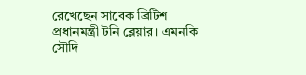রেখেছেন সাবেক ব্রিটিশ প্রধানমন্ত্রী টনি ব্লেয়ার। এমনকি সৌদি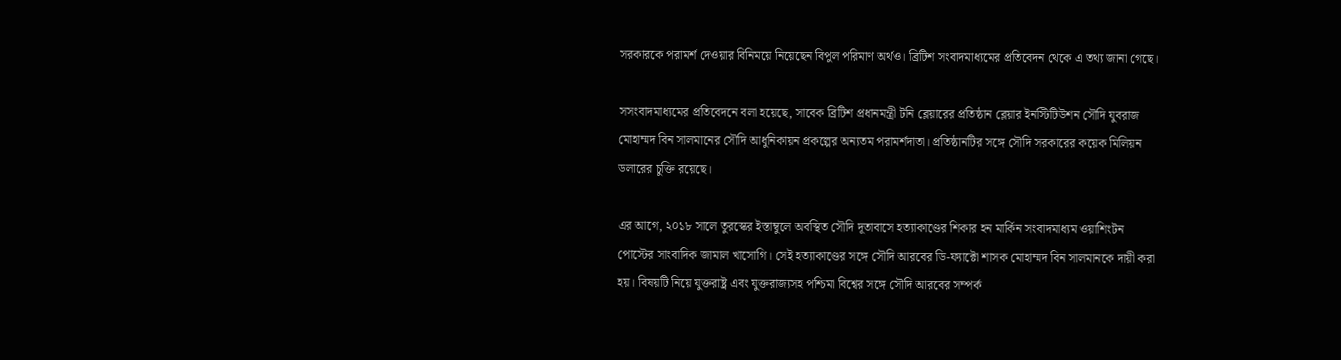সরকারকে পরামর্শ দেওয়ার বিনিময়ে নিয়েছেন বিপুল পরিমাণ অর্থও। ব্রিটিশ সংবাদমাধ্যমের প্রতিবেদন থেকে এ তথ্য জানা গেছে।

সসংবাদমাধ্যমের প্রতিবেদনে বলা হয়েছে, সাবেক ব্রিটিশ প্রধানমন্ত্রী টনি ব্লেয়ারের প্রতিষ্ঠান ব্লেয়ার ইনস্টিটিউশন সৌদি যুবরাজ মোহাম্মদ বিন সালমানের সৌদি আধুনিকায়ন প্রকল্পের অন্যতম পরামর্শদাতা। প্রতিষ্ঠানটির সঙ্গে সৌদি সরকারের কয়েক মিলিয়ন ডলারের চুক্তি রয়েছে।

এর আগে, ২০১৮ সালে তুরস্কের ইস্তাম্বুলে অবস্থিত সৌদি দূতাবাসে হত্যাকাণ্ডের শিকার হন মার্কিন সংবাদমাধ্যম ওয়াশিংটন পোস্টের সাংবাদিক জামাল খাসোগি। সেই হত্যাকাণ্ডের সঙ্গে সৌদি আরবের ডি-ফ্যাক্টো শাসক মোহাম্মদ বিন সালমানকে দায়ী করা হয়। বিষয়টি নিয়ে যুক্তরাষ্ট্র এবং যুক্তরাজ্যসহ পশ্চিমা বিশ্বের সঙ্গে সৌদি আরবের সম্পর্ক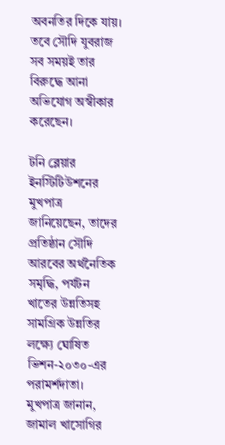অবনতির দিকে যায়। তবে সৌদি যুবরাজ সব সময়ই তার বিরুদ্ধে আনা অভিযোগ অস্বীকার করেছেন।

টনি ব্লেয়ার ইনস্টিটিউশনের মুখপাত্র জানিয়েছেন, তাদের প্রতিষ্ঠান সৌদি আরবের অর্থনৈতিক সমৃদ্ধি, পর্যটন খাতের উন্নতিসহ সামগ্রিক উন্নতির লক্ষ্যে ঘোষিত ভিশন-২০৩০-এর পরামর্শদাতা। মুখপাত্র জানান, জামাল খাসোগির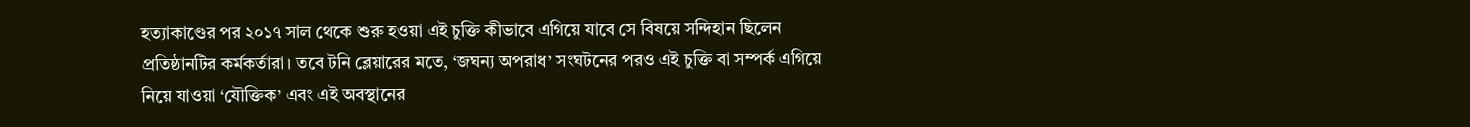হত্যাকাণ্ডের পর ২০১৭ সাল থেকে শুরু হওয়া এই চুক্তি কীভাবে এগিয়ে যাবে সে বিষয়ে সন্দিহান ছিলেন প্রতিষ্ঠানটির কর্মকর্তারা। তবে টনি ব্লেয়ারের মতে, ‘জঘন্য অপরাধ’ সংঘটনের পরও এই চুক্তি বা সম্পর্ক এগিয়ে নিয়ে যাওয়া ‘যৌক্তিক’ এবং এই অবস্থানের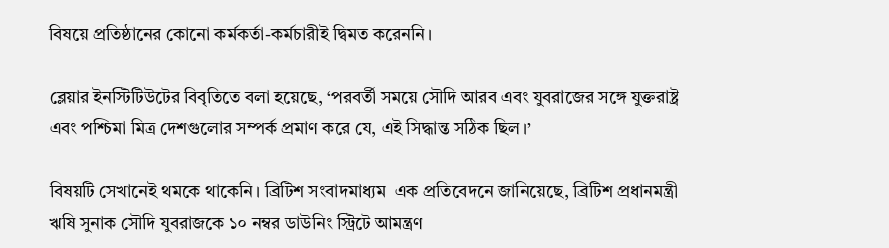বিষয়ে প্রতিষ্ঠানের কোনো কর্মকর্তা-কর্মচারীই দ্বিমত করেননি।

ব্লেয়ার ইনস্টিটিউটের বিবৃতিতে বলা হয়েছে, ‘পরবর্তী সময়ে সৌদি আরব এবং যুবরাজের সঙ্গে যুক্তরাষ্ট্র এবং পশ্চিমা মিত্র দেশগুলোর সম্পর্ক প্রমাণ করে যে, এই সিদ্ধান্ত সঠিক ছিল।’

বিষয়টি সেখানেই থমকে থাকেনি। ব্রিটিশ সংবাদমাধ্যম  এক প্রতিবেদনে জানিয়েছে, ব্রিটিশ প্রধানমন্ত্রী ঋষি সুনাক সৌদি যুবরাজকে ১০ নম্বর ডাউনিং স্ট্রিটে আমন্ত্রণ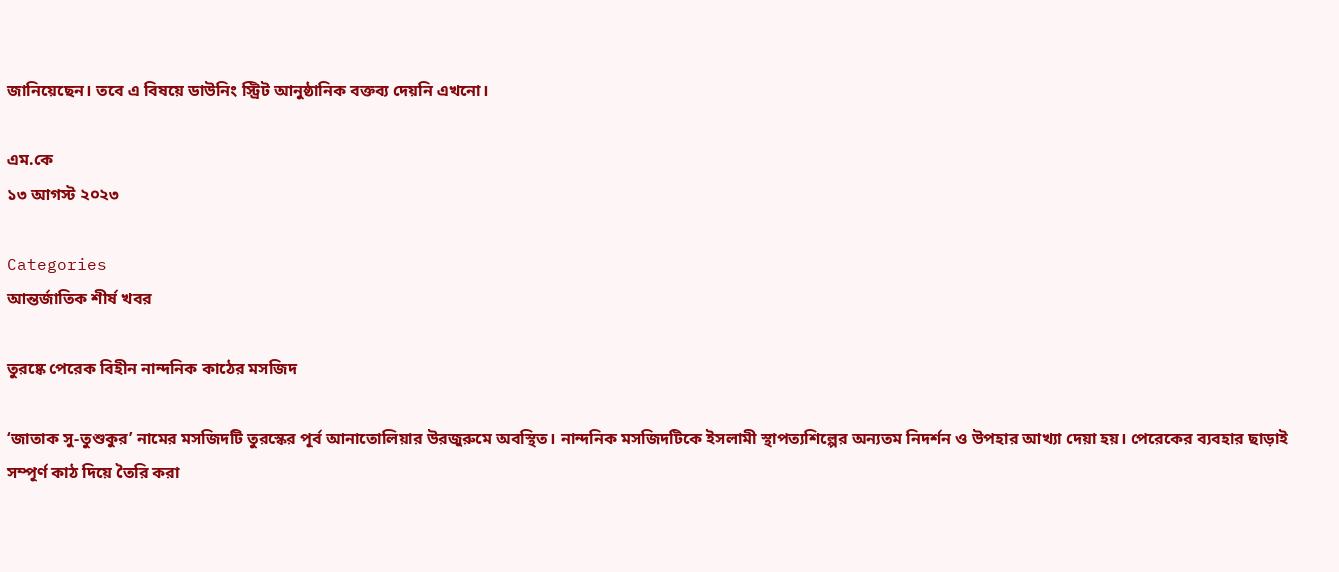জানিয়েছেন। তবে এ বিষয়ে ডাউনিং স্ট্রিট আনুষ্ঠানিক বক্তব্য দেয়নি এখনো।

এম.কে
১৩ আগস্ট ২০২৩

Categories
আন্তর্জাতিক শীর্ষ খবর

তুরষ্কে পেরেক বিহীন নান্দনিক কাঠের মসজিদ

‘জাতাক সু-তুশুকুর’ নামের মসজিদটি তুরস্কের পূর্ব আনাতোলিয়ার উরজুরুমে অবস্থিত। নান্দনিক মসজিদটিকে ইসলামী স্থাপত্যশিল্পের অন্যতম নিদর্শন ও উপহার আখ্যা দেয়া হয়। পেরেকের ব্যবহার ছাড়াই সম্পূর্ণ কাঠ দিয়ে তৈরি করা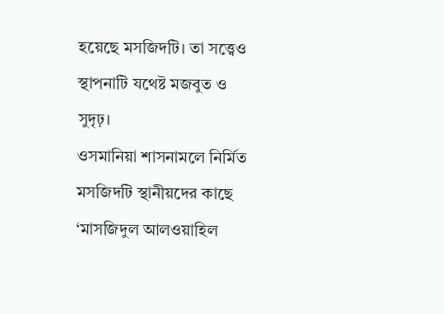হয়েছে মসজিদটি। তা সত্ত্বেও স্থাপনাটি যথেষ্ট মজবুত ও সুদৃঢ়।
ওসমানিয়া শাসনামলে নির্মিত মসজিদটি স্থানীয়দের কাছে ‘মাসজিদুল আলওয়াহিল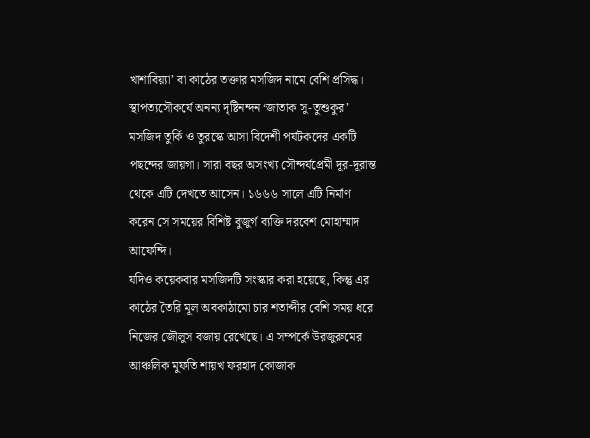খাশাবিয়্যা’ বা কাঠের তক্তার মসজিদ নামে বেশি প্রসিদ্ধ।
স্থাপত্যসৌকর্যে অনন্য দৃষ্টিনন্দন ‘জাতাক সু-তুশুকুর’ মসজিদ তুর্কি ও তুরস্কে আসা বিদেশী পর্যটকদের একটি পছন্দের জায়গা। সারা বছর অসংখ্য সৌন্দর্যপ্রেমী দূর-দূরান্ত থেকে এটি দেখতে আসেন। ১৬৬৬ সালে এটি নির্মাণ করেন সে সময়ের বিশিষ্ট বুজুর্গ ব্যক্তি দরবেশ মোহাম্মাদ আফেন্দি।
যদিও কয়েকবার মসজিদটি সংস্কার করা হয়েছে, কিন্তু এর কাঠের তৈরি মূল অবকাঠামো চার শতাব্দীর বেশি সময় ধরে নিজের জৌলুস বজায় রেখেছে। এ সম্পর্কে উরজুরুমের আঞ্চলিক মুফতি শায়খ ফরহাদ কোজাক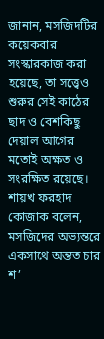জানান, মসজিদটির কয়েকবার সংস্কারকাজ করা হয়েছে, তা সত্ত্বেও শুরুর সেই কাঠের ছাদ ও বেশকিছু দেয়াল আগের মতোই অক্ষত ও সংরক্ষিত রয়েছে।
শায়খ ফরহাদ কোজাক বলেন, মসজিদের অভ্যন্তরে একসাথে অন্তত চার শ’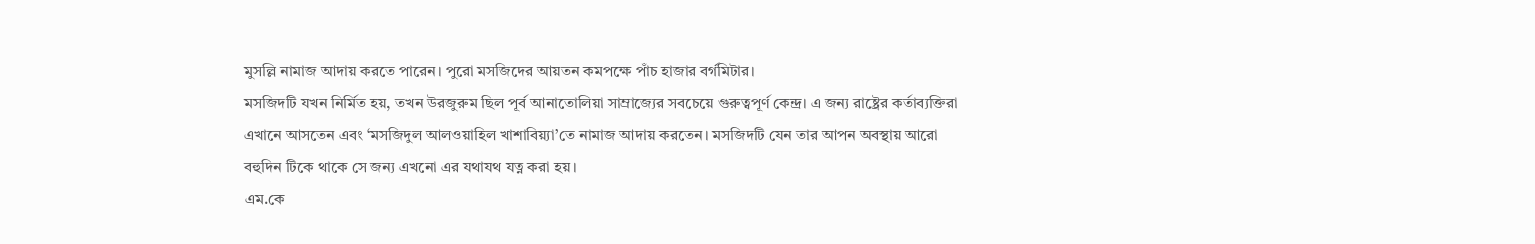মুসল্লি নামাজ আদায় করতে পারেন। পুরো মসজিদের আয়তন কমপক্ষে পাঁচ হাজার বর্গমিটার।
মসজিদটি যখন নির্মিত হয়, তখন উরজুরুম ছিল পূর্ব আনাতোলিয়া সাম্রাজ্যের সবচেয়ে গুরুত্বপূর্ণ কেন্দ্র। এ জন্য রাষ্ট্রের কর্তাব্যক্তিরা এখানে আসতেন এবং ‘মসজিদুল আলওয়াহিল খাশাবিয়্যা’তে নামাজ আদায় করতেন। মসজিদটি যেন তার আপন অবস্থায় আরো বহুদিন টিকে থাকে সে জন্য এখনো এর যথাযথ যত্ন করা হয়।
এম.কে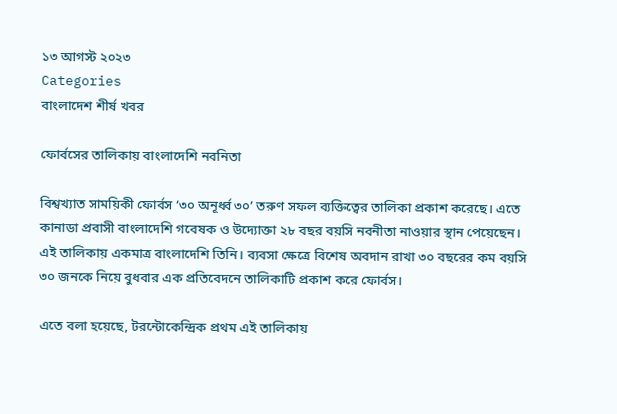১৩ আগস্ট ২০২৩
Categories
বাংলাদেশ শীর্ষ খবর

ফোর্বসের তালিকায় বাংলাদেশি নবনিতা

বিশ্বখ্যাত সাময়িকী ফোর্বস ‘৩০ অনূর্ধ্ব ৩০’ তরুণ সফল ব্যক্তিত্বের তালিকা প্রকাশ করেছে। এতে কানাডা প্রবাসী বাংলাদেশি গবেষক ও উদ্যোক্তা ২৮ বছর বয়সি নবনীতা নাওয়ার স্থান পেয়েছেন। এই তালিকায় একমাত্র বাংলাদেশি তিনি। ব্যবসা ক্ষেত্রে বিশেষ অবদান রাখা ৩০ বছরের কম বয়সি ৩০ জনকে নিয়ে বুধবার এক প্রতিবেদনে তালিকাটি প্রকাশ করে ফোর্বস।

এতে বলা হয়েছে, টরন্টোকেন্দ্রিক প্রথম এই তালিকায়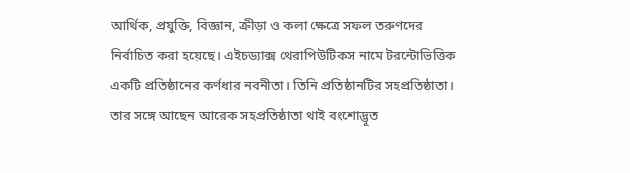আর্থিক, প্রযুক্তি, বিজ্ঞান, ক্রীড়া ও কলা ক্ষেত্রে সফল তরুণদের নির্বাচিত করা হয়েছে। এইচড্যাক্স থেরাপিউটিকস নামে টরন্টোভিত্তিক একটি প্রতিষ্ঠানের কর্ণধার নবনীতা। তিনি প্রতিষ্ঠানটির সহপ্রতিষ্ঠাতা। তার সঙ্গে আছেন আরেক সহপ্রতিষ্ঠাতা থাই বংশোদ্ভূত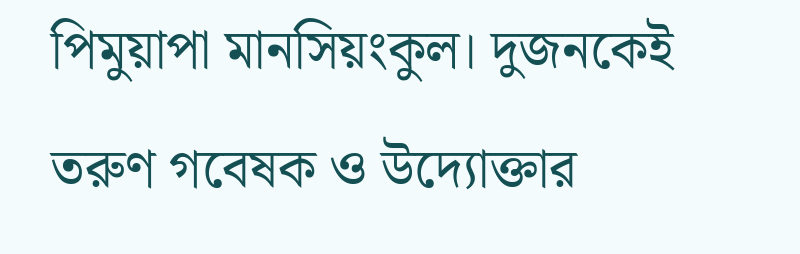পিমুয়াপা মানসিয়ংকুল। দুজনকেই তরুণ গবেষক ও উদ্যোক্তার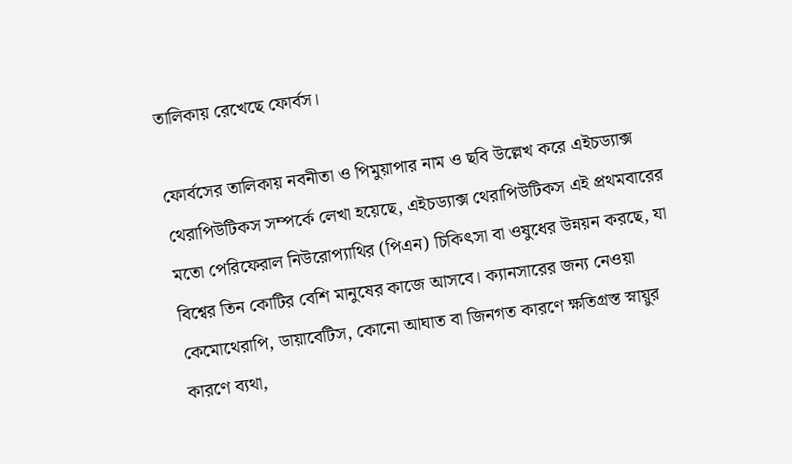তালিকায় রেখেছে ফোর্বস।

ফোর্বসের তালিকায় নবনীতা ও পিমুয়াপার নাম ও ছবি উল্লেখ করে এইচড্যাক্স থেরাপিউটিকস সম্পর্কে লেখা হয়েছে, এইচড্যাক্স থেরাপিউটিকস এই প্রথমবারের মতো পেরিফেরাল নিউরোপ্যাথির (পিএন) চিকিৎসা বা ওষুধের উন্নয়ন করছে, যা বিশ্বের তিন কোটির বেশি মানুষের কাজে আসবে। ক্যানসারের জন্য নেওয়া কেমোথেরাপি, ডায়াবেটিস, কোনো আঘাত বা জিনগত কারণে ক্ষতিগ্রস্ত স্নায়ুর কারণে ব্যথা,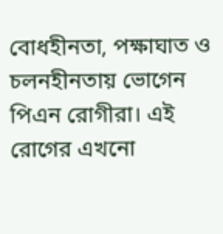বোধহীনতা, পক্ষাঘাত ও চলনহীনতায় ভোগেন পিএন রোগীরা। এই রোগের এখনো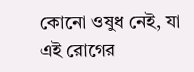কোনো ওষুধ নেই, যা এই রোগের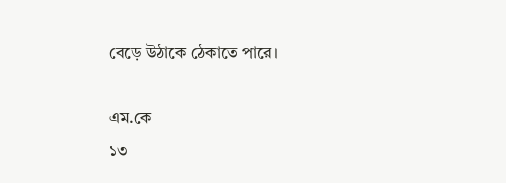বেড়ে উঠাকে ঠেকাতে পারে।

এম.কে
১৩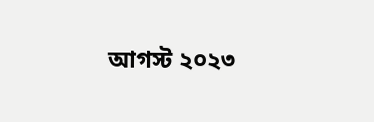আগস্ট ২০২৩